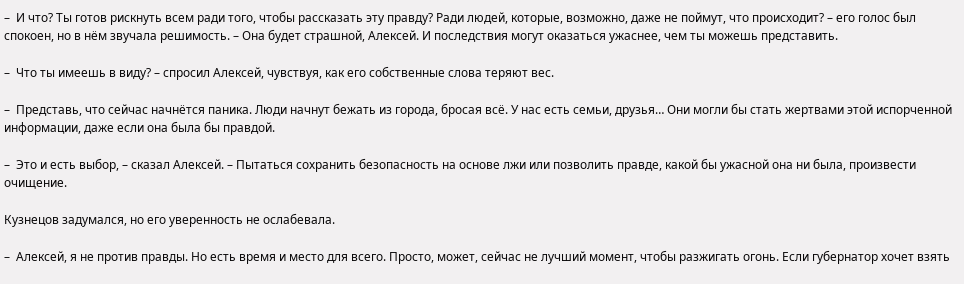–  И что? Ты готов рискнуть всем ради того, чтобы рассказать эту правду? Ради людей, которые, возможно, даже не поймут, что происходит? – его голос был спокоен, но в нём звучала решимость. – Она будет страшной, Алексей. И последствия могут оказаться ужаснее, чем ты можешь представить.

–  Что ты имеешь в виду? – спросил Алексей, чувствуя, как его собственные слова теряют вес.

–  Представь, что сейчас начнётся паника. Люди начнут бежать из города, бросая всё. У нас есть семьи, друзья… Они могли бы стать жертвами этой испорченной информации, даже если она была бы правдой.

–  Это и есть выбор, – сказал Алексей. – Пытаться сохранить безопасность на основе лжи или позволить правде, какой бы ужасной она ни была, произвести очищение.

Кузнецов задумался, но его уверенность не ослабевала.

–  Алексей, я не против правды. Но есть время и место для всего. Просто, может, сейчас не лучший момент, чтобы разжигать огонь. Если губернатор хочет взять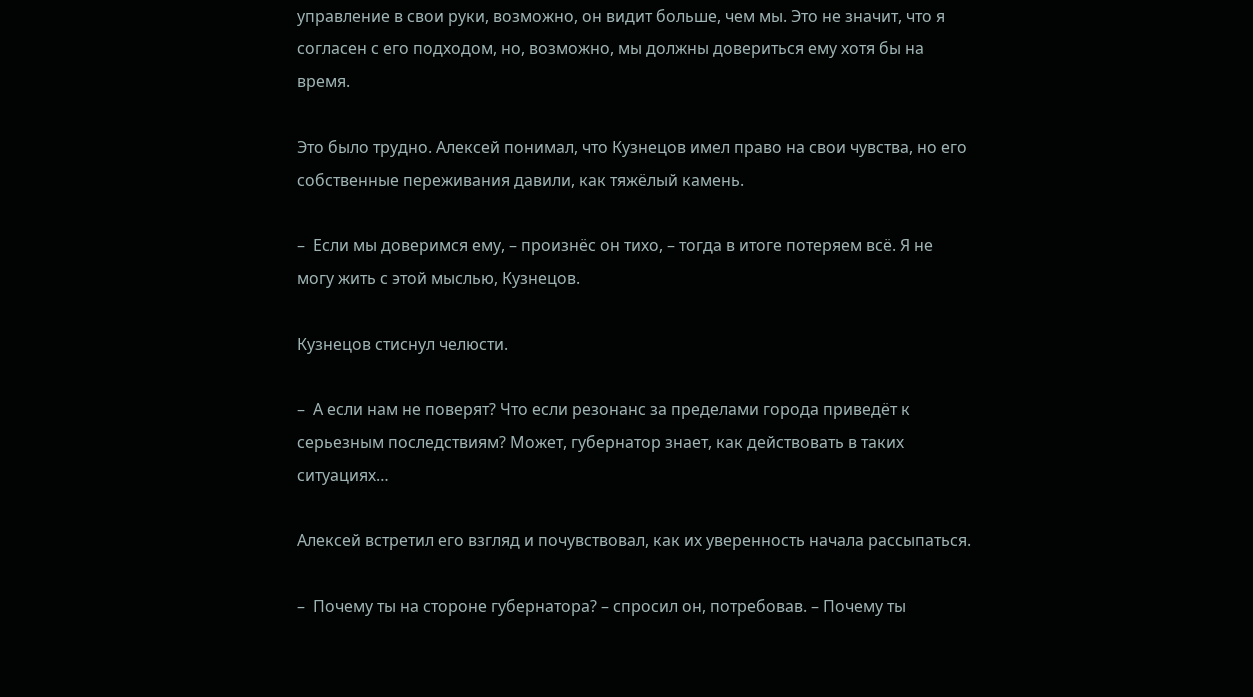управление в свои руки, возможно, он видит больше, чем мы. Это не значит, что я согласен с его подходом, но, возможно, мы должны довериться ему хотя бы на время.

Это было трудно. Алексей понимал, что Кузнецов имел право на свои чувства, но его собственные переживания давили, как тяжёлый камень.

–  Если мы доверимся ему, – произнёс он тихо, – тогда в итоге потеряем всё. Я не могу жить с этой мыслью, Кузнецов.

Кузнецов стиснул челюсти.

–  А если нам не поверят? Что если резонанс за пределами города приведёт к серьезным последствиям? Может, губернатор знает, как действовать в таких ситуациях…

Алексей встретил его взгляд и почувствовал, как их уверенность начала рассыпаться.

–  Почему ты на стороне губернатора? – спросил он, потребовав. – Почему ты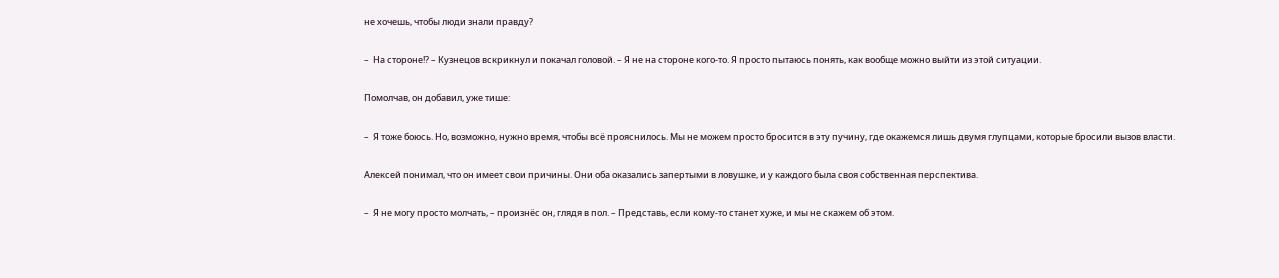не хочешь, чтобы люди знали правду?

–  На стороне!? – Кузнецов вскрикнул и покачал головой. – Я не на стороне кого-то. Я просто пытаюсь понять, как вообще можно выйти из этой ситуации.

Помолчав, он добавил, уже тише:

–  Я тоже боюсь. Но, возможно, нужно время, чтобы всё прояснилось. Мы не можем просто бросится в эту пучину, где окажемся лишь двумя глупцами, которые бросили вызов власти.

Алексей понимал, что он имеет свои причины. Они оба оказались запертыми в ловушке, и у каждого была своя собственная перспектива.

–  Я не могу просто молчать, – произнёс он, глядя в пол. – Представь, если кому-то станет хуже, и мы не скажем об этом.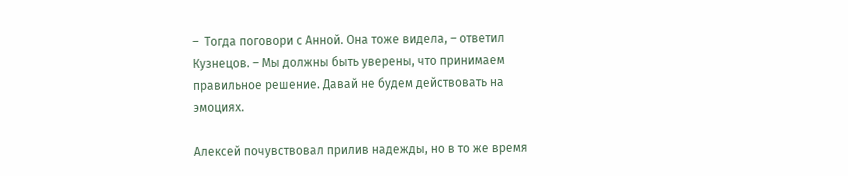–  Тогда поговори с Анной. Она тоже видела, – ответил Кузнецов. – Мы должны быть уверены, что принимаем правильное решение. Давай не будем действовать на эмоциях.

Алексей почувствовал прилив надежды, но в то же время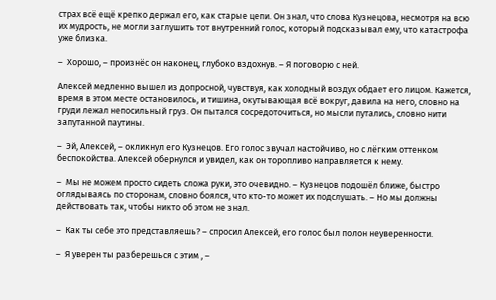страх всё ещё крепко держал его, как старые цепи. Он знал, что слова Кузнецова, несмотря на всю их мудрость, не могли заглушить тот внутренний голос, который подсказывал ему, что катастрофа уже близка.

–  Хорошо, – произнёс он наконец, глубоко вздохнув. – Я поговорю с ней.

Алексей медленно вышел из допросной, чувствуя, как холодный воздух обдает его лицом. Кажется, время в этом месте остановилось, и тишина, окутывающая всё вокруг, давила на него, словно на груди лежал непосильный груз. Он пытался сосредоточиться, но мысли путались, словно нити запутанной паутины.

–  Эй, Алексей, – окликнул его Кузнецов. Его голос звучал настойчиво, но с лёгким оттенком беспокойства. Алексей обернулся и увидел, как он торопливо направляется к нему.

–  Мы не можем просто сидеть сложа руки, это очевидно. – Кузнецов подошёл ближе, быстро оглядываясь по сторонам, словно боялся, что кто-то может их подслушать. – Но мы должны действовать так, чтобы никто об этом не знал.

–  Как ты себе это представляешь? – спросил Алексей, его голос был полон неуверенности.

–  Я уверен ты разберешься с этим , –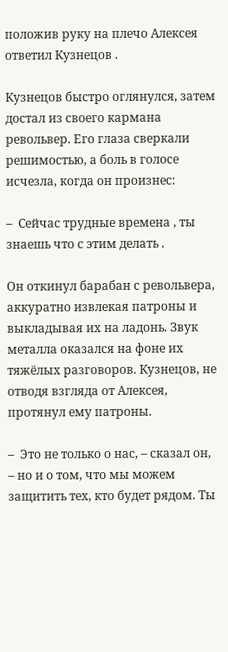положив руку на плечо Алексея ответил Кузнецов .

Кузнецов быстро оглянулся, затем достал из своего кармана револьвер. Его глаза сверкали решимостью, а боль в голосе исчезла, когда он произнес:

–  Сейчас трудные времена , ты знаешь что с этим делать .

Он откинул барабан с револьвера, аккуратно извлекая патроны и выкладывая их на ладонь. Звук металла оказался на фоне их тяжёлых разговоров. Кузнецов, не отводя взгляда от Алексея, протянул ему патроны.

–  Это не только о нас, – сказал он, – но и о том, что мы можем защитить тех, кто будет рядом. Ты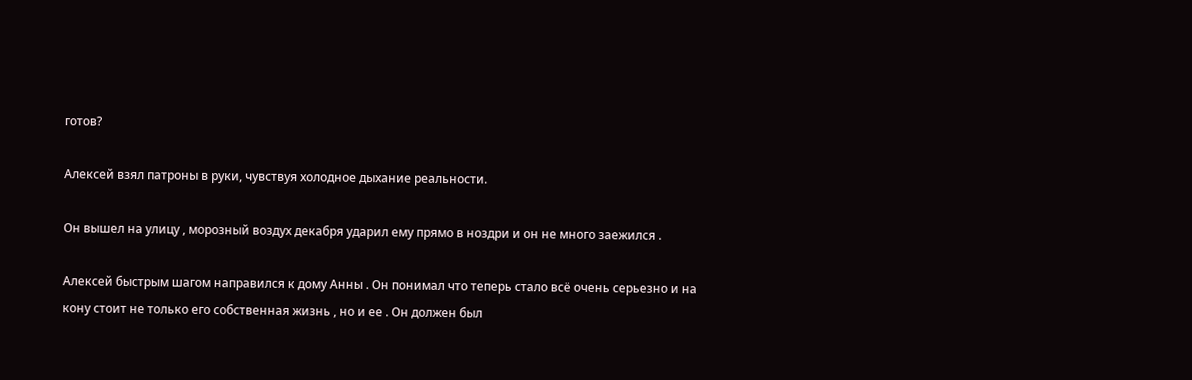готов?

Алексей взял патроны в руки, чувствуя холодное дыхание реальности.

Он вышел на улицу , морозный воздух декабря ударил ему прямо в ноздри и он не много заежился .

Алексей быстрым шагом направился к дому Анны . Он понимал что теперь стало всё очень серьезно и на кону стоит не только его собственная жизнь , но и ее . Он должен был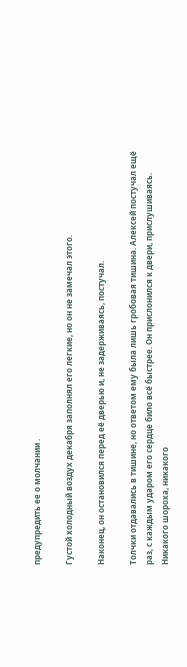предупредить ее о молчании .

Густой холодный воздух декабря заполнял его легкие, но он не замечал этого.

Наконец, он остановился перед её дверью и, не задерживаясь, постучал.

Толчки отдавались в тишине, но ответом ему была лишь гробовая тишина. Алексей постучал ещё раз, с каждым ударом его сердце било всё быстрее. Он прислонился к двери, прислушиваясь. Никакого шороха, никакого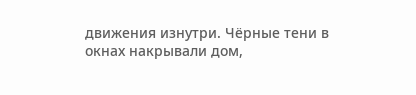движения изнутри. Чёрные тени в окнах накрывали дом,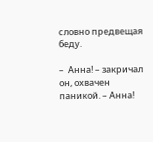словно предвещая беду.

–  Анна! – закричал он, охвачен паникой. – Анна!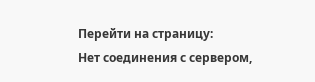Перейти на страницу:
Нет соединения с сервером,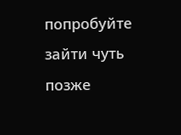попробуйте зайти чуть позже